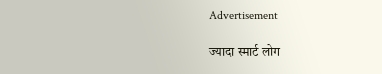Advertisement

ज्यादा स्मार्ट लोग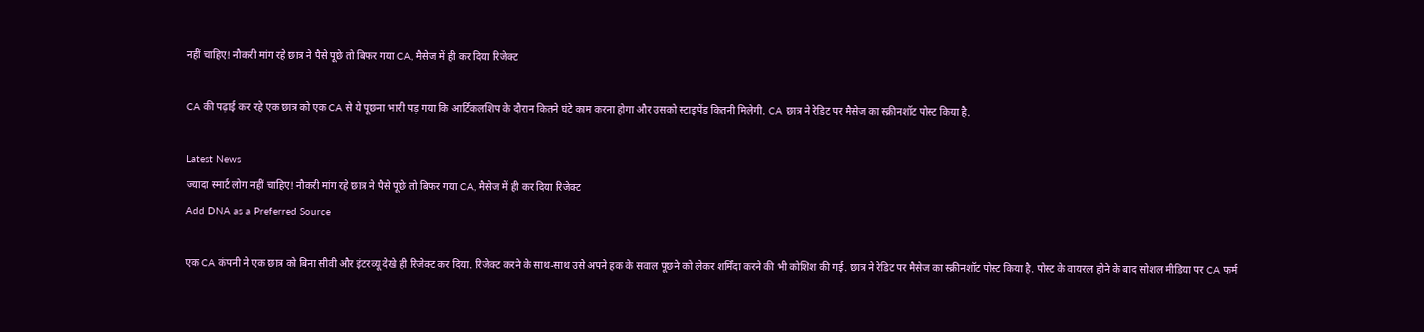नहीं चाहिए! नौकरी मांग रहे छात्र ने पैसे पूछे तो बिफर गया CA, मैसेज में ही कर दिया रिजेक्ट

CA की पढ़ाई कर रहे एक छात्र को एक CA से ये पूछना भारी पड़ गया कि आर्टिकलशिप के दौरान कितने घंटे काम करना होगा और उसको स्टाइपेंड कितनी मिलेगी. CA छात्र ने रेडिट पर मैसेज का स्क्रीनशॉट पोस्ट किया है.

Latest News
ज्यादा स्मार्ट लोग नहीं चाहिए! नौकरी मांग रहे छात्र ने पैसे पूछे तो बिफर गया CA, मैसेज में ही कर दिया रिजेक्ट
Add DNA as a Preferred Source

एक CA कंपनी ने एक छात्र को बिना सीवी और इंटरव्यू देखे ही रिजेक्ट कर दिया. रिजेक्ट करने के साथ-साथ उसे अपने हक के सवाल पूछने को लेकर शर्मिंदा करने की भी कोशिश की गई. छात्र ने रेडिट पर मैसेज का स्क्रीनशॉट पोस्ट किया है. पोस्ट के वायरल होने के बाद सोशल मीडिया पर CA फर्म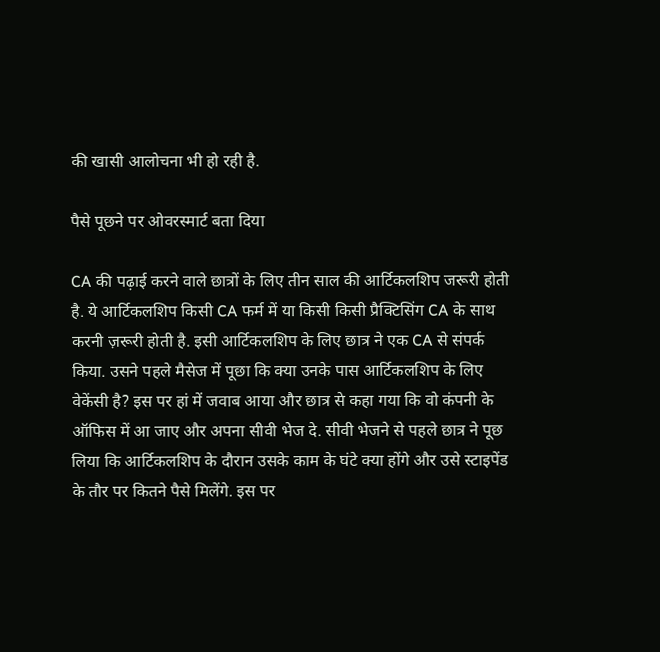की खासी आलोचना भी हो रही है.

पैसे पूछने पर ओवरस्मार्ट बता दिया

CA की पढ़ाई करने वाले छात्रों के लिए तीन साल की आर्टिकलशिप जरूरी होती है. ये आर्टिकलशिप किसी CA फर्म में या किसी किसी प्रैक्टिसिंग CA के साथ करनी ज़रूरी होती है. इसी आर्टिकलशिप के लिए छात्र ने एक CA से संपर्क किया. उसने पहले मैसेज में पूछा कि क्या उनके पास आर्टिकलशिप के लिए वेकेंसी है? इस पर हां में जवाब आया और छात्र से कहा गया कि वो कंपनी के ऑफिस में आ जाए और अपना सीवी भेज दे. सीवी भेजने से पहले छात्र ने पूछ लिया कि आर्टिकलशिप के दौरान उसके काम के घंटे क्या होंगे और उसे स्टाइपेंड के तौर पर कितने पैसे मिलेंगे. इस पर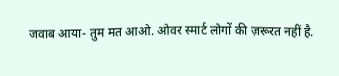जवाब आया- तुम मत आओ. ओवर स्मार्ट लोगों की ज़रूरत नहीं है.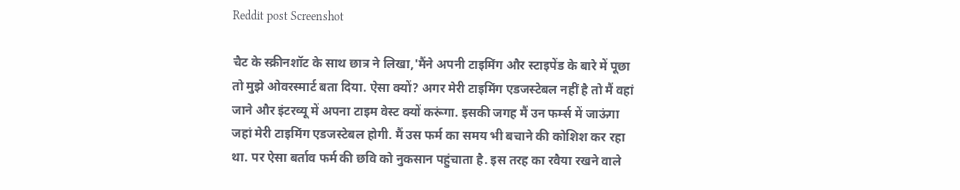Reddit post Screenshot

चैट के स्क्रीनशॉट के साथ छात्र ने लिखा,'मैंने अपनी टाइमिंग और स्टाइपेंड के बारे में पूछा तो मुझे ओवरस्मार्ट बता दिया. ऐसा क्यों? अगर मेरी टाइमिंग एडजस्टेबल नहीं है तो मैं वहां जाने और इंटरव्यू में अपना टाइम वेस्ट क्यों करूंगा. इसकी जगह मैं उन फर्म्स में जाऊंगा जहां मेरी टाइमिंग एडजस्टेबल होगी. मैं उस फर्म का समय भी बचाने की कोशिश कर रहा था. पर ऐसा बर्ताव फर्म की छवि को नुकसान पहुंचाता है. इस तरह का रवैया रखने वाले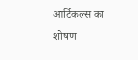आर्टिकल्स का शोषण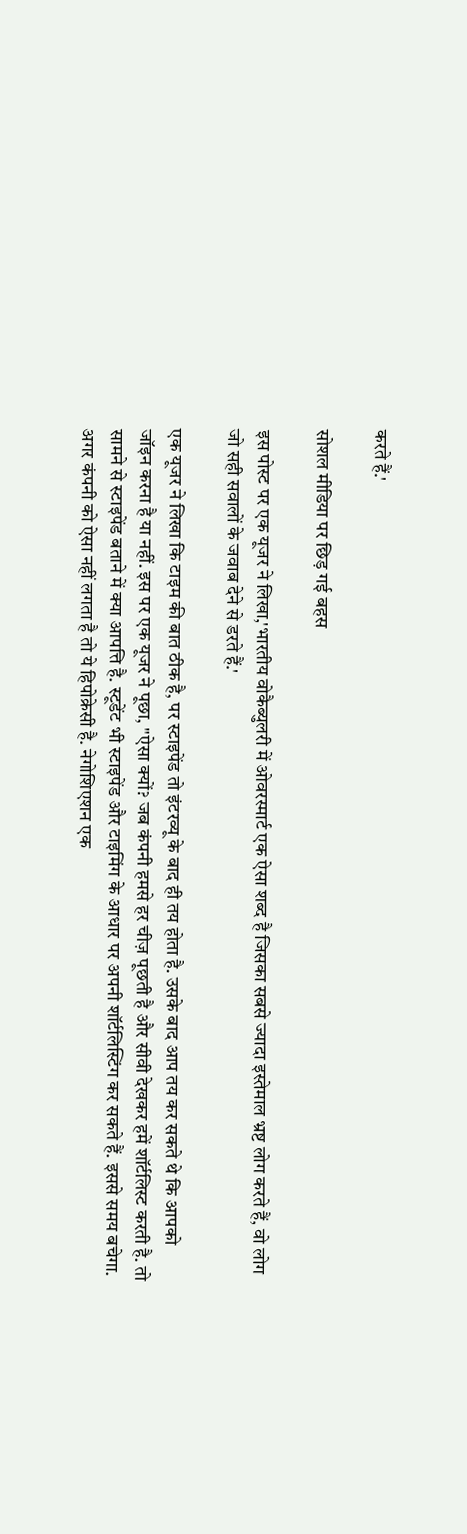करते हैं.'

सोशल मीडिया पर छिड़ गई बहस

इस पोस्ट पर एक यूजर ने लिखा,'भारतीय वोकैब्युलरी में ओवरस्मार्ट एक ऐसा शब्द है जिसका सबसे ज्यादा इस्तेमाल भ्रष्ट लोग करते हैं, वो लोग जो सही सवालों के जवाब देने से डरते हैं.'

एक यूजर ने लिखा कि टाइम की बात ठीक है, पर स्टाइपेंड तो इंटरव्यू के बाद ही तय होता है. उसके बाद आप तय कर सकते थे कि आपको जॉइन करना है या नहीं. इस पर एक यूजर ने पूछा, "ऐसा क्यों? जब कंपनी हमसे हर चीज़ पूछती है और सीवी देखकर हमें शॉर्टलिस्ट करती है. तो सामने से स्टाइपेंड बताने में क्या आपत्ति है. स्टूडेंट भी स्टाइपेंड और टाइमिंग के आधार पर अपनी शॉर्टलिस्टिंग कर सकते हैं. इससे समय बचेगा. अगर कंपनी को ऐसा नहीं लगता है तो ये हिपोक्रेसी है. नेगोशिएशन एक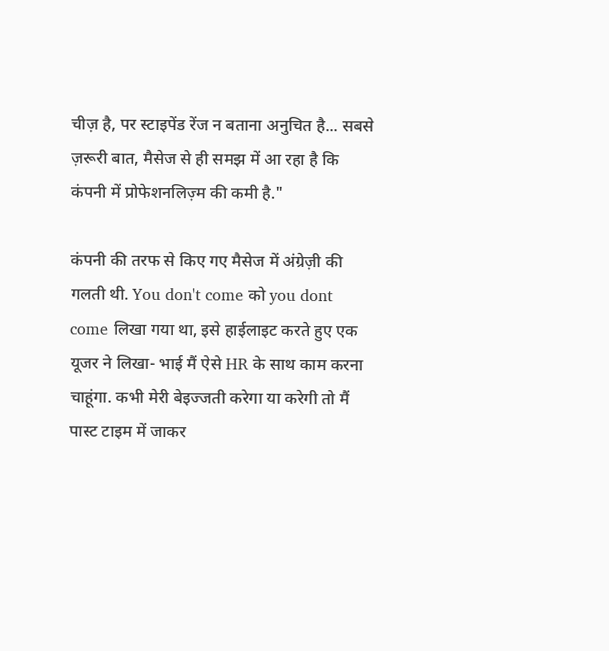चीज़ है, पर स्टाइपेंड रेंज न बताना अनुचित है... सबसे ज़रूरी बात, मैसेज से ही समझ में आ रहा है कि कंपनी में प्रोफेशनलिज़्म की कमी है."

कंपनी की तरफ से किए गए मैसेज में अंग्रेज़ी की गलती थी. You don't come को you dont come लिखा गया था, इसे हाईलाइट करते हुए एक यूजर ने लिखा- भाई मैं ऐसे HR के साथ काम करना चाहूंगा. कभी मेरी बेइज्जती करेगा या करेगी तो मैं पास्ट टाइम में जाकर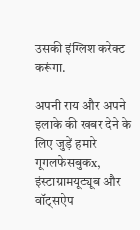उसकी इंग्लिश करेक्ट करूंगा.

अपनी राय और अपने इलाके की खबर देने के लिए जुड़ें हमारे गूगलफेसबुकx,   इंस्टाग्रामयूट्यूब और वॉट्सऐप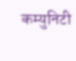कम्युनिटी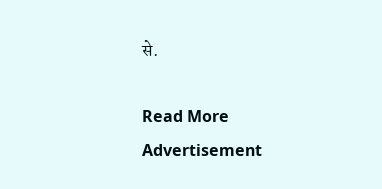से.

Read More
Advertisement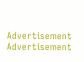Advertisement
Advertisement